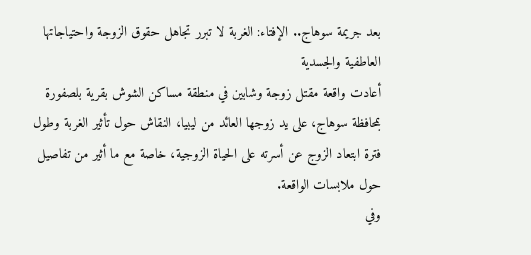بعد جريمة سوهاج.. الإفتاء: الغربة لا تبرر تجاهل حقوق الزوجة واحتياجاتها العاطفية والجسدية
أعادت واقعة مقتل زوجة وشابين في منطقة مساكن الشوش بقرية بلصفورة بمحافظة سوهاج، على يد زوجها العائد من ليبيا، النقاش حول تأثير الغربة وطول فترة ابتعاد الزوج عن أسرته على الحياة الزوجية، خاصة مع ما أثير من تفاصيل حول ملابسات الواقعة.
وفي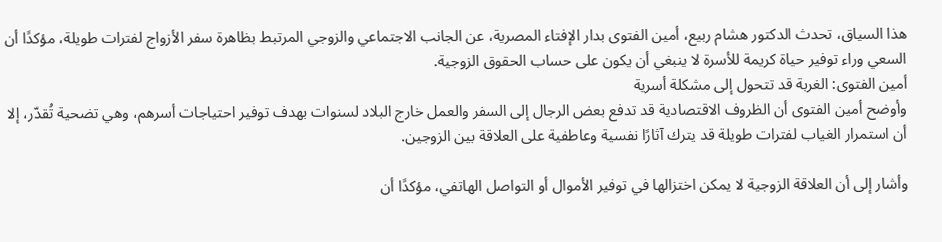هذا السياق، تحدث الدكتور هشام ربيع، أمين الفتوى بدار الإفتاء المصرية، عن الجانب الاجتماعي والزوجي المرتبط بظاهرة سفر الأزواج لفترات طويلة، مؤكدًا أن السعي وراء توفير حياة كريمة للأسرة لا ينبغي أن يكون على حساب الحقوق الزوجية.
أمين الفتوى: الغربة قد تتحول إلى مشكلة أسرية
وأوضح أمين الفتوى أن الظروف الاقتصادية قد تدفع بعض الرجال إلى السفر والعمل خارج البلاد لسنوات بهدف توفير احتياجات أسرهم، وهي تضحية تُقدّر، إلا أن استمرار الغياب لفترات طويلة قد يترك آثارًا نفسية وعاطفية على العلاقة بين الزوجين.

وأشار إلى أن العلاقة الزوجية لا يمكن اختزالها في توفير الأموال أو التواصل الهاتفي، مؤكدًا أن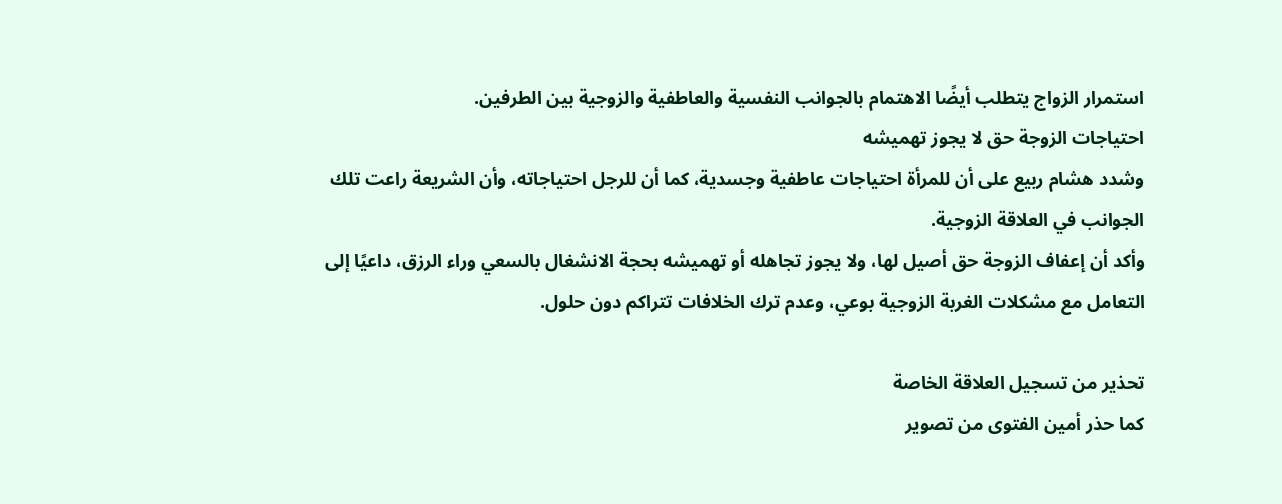استمرار الزواج يتطلب أيضًا الاهتمام بالجوانب النفسية والعاطفية والزوجية بين الطرفين.
احتياجات الزوجة حق لا يجوز تهميشه
وشدد هشام ربيع على أن للمرأة احتياجات عاطفية وجسدية، كما أن للرجل احتياجاته، وأن الشريعة راعت تلك الجوانب في العلاقة الزوجية.
وأكد أن إعفاف الزوجة حق أصيل لها، ولا يجوز تجاهله أو تهميشه بحجة الانشغال بالسعي وراء الرزق، داعيًا إلى التعامل مع مشكلات الغربة الزوجية بوعي، وعدم ترك الخلافات تتراكم دون حلول.

تحذير من تسجيل العلاقة الخاصة
كما حذر أمين الفتوى من تصوير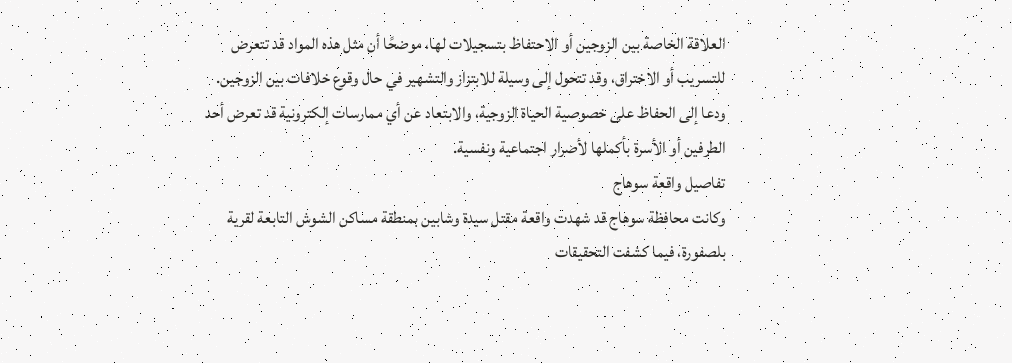العلاقة الخاصة بين الزوجين أو الاحتفاظ بتسجيلات لها، موضحًا أن مثل هذه المواد قد تتعرض للتسريب أو الاختراق، وقد تتحول إلى وسيلة للابتزاز والتشهير في حال وقوع خلافات بين الزوجين.
ودعا إلى الحفاظ على خصوصية الحياة الزوجية، والابتعاد عن أي ممارسات إلكترونية قد تعرض أحد الطرفين أو الأسرة بأكملها لأضرار اجتماعية ونفسية.
تفاصيل واقعة سوهاج
وكانت محافظة سوهاج قد شهدت واقعة مقتل سيدة وشابين بمنطقة مساكن الشوش التابعة لقرية بلصفورة، فيما كشفت التحقيقات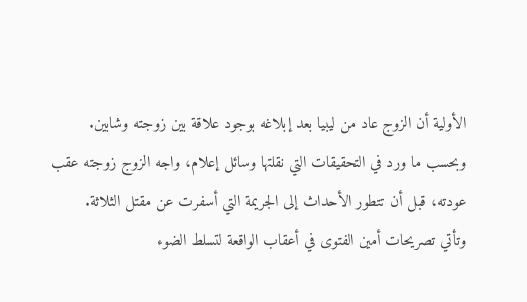الأولية أن الزوج عاد من ليبيا بعد إبلاغه بوجود علاقة بين زوجته وشابين.
وبحسب ما ورد في التحقيقات التي نقلتها وسائل إعلام، واجه الزوج زوجته عقب عودته، قبل أن تتطور الأحداث إلى الجريمة التي أسفرت عن مقتل الثلاثة.
وتأتي تصريحات أمين الفتوى في أعقاب الواقعة لتسلط الضوء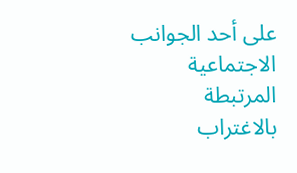على أحد الجوانب الاجتماعية المرتبطة بالاغتراب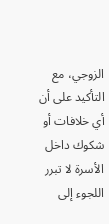الزوجي، مع التأكيد على أن أي خلافات أو شكوك داخل الأسرة لا تبرر اللجوء إلى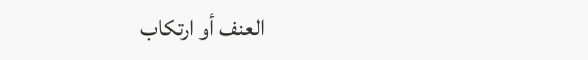العنف أو ارتكاب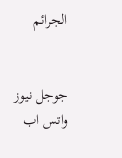الجرائم


جوجل نيوز
واتس اب